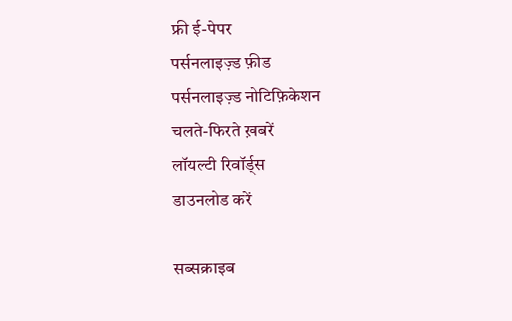फ्री ई-पेपर
पर्सनलाइज़्ड फ़ीड
पर्सनलाइज़्ड नोटिफ़िकेशन
चलते-फिरते ख़बरें
लॉयल्टी रिवॉर्ड्स
डाउनलोड करें

सब्सक्राइब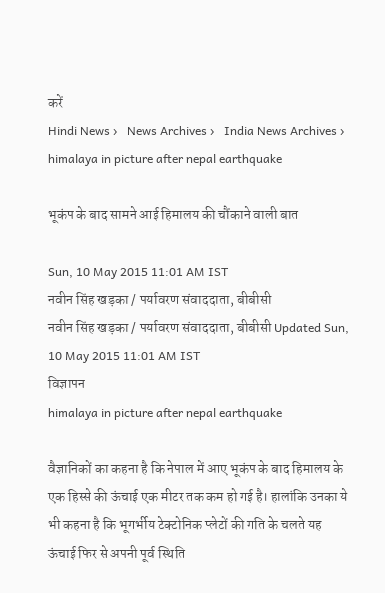करें
Hindi News ›   News Archives ›   India News Archives ›   himalaya in picture after nepal earthquake

भूकंप के बाद सामने आई हिमालय की चौंकाने वाली बात

Sun, 10 May 2015 11:01 AM IST
नवीन सिंह खड़का / पर्यावरण संवाददाता, बीबीसी
नवीन सिंह खड़का / पर्यावरण संवाददाता, बीबीसी Updated Sun, 10 May 2015 11:01 AM IST
विज्ञापन
himalaya in picture after nepal earthquake

वैज्ञानिकों का कहना है कि नेपाल में आए भूकंप के बाद हिमालय के एक हिस्से की ऊंचाई एक मीटर तक कम हो गई है। हालांकि उनका ये भी कहना है कि भूगर्भीय टेक्टोनिक प्लेटों की गति के चलते यह ऊंचाई फिर से अपनी पूर्व स्थिति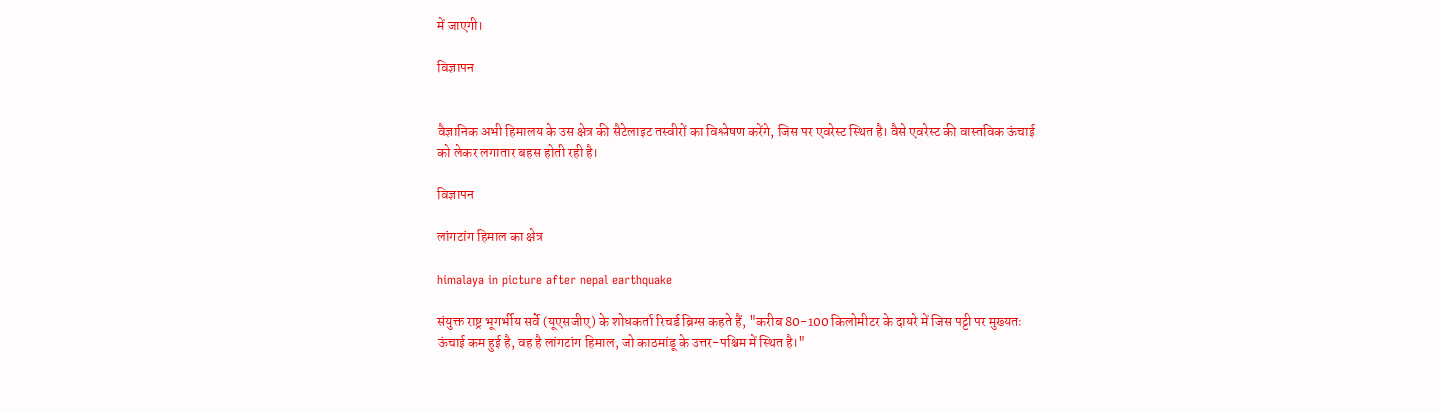में जाएगी।

विज्ञापन


वैज्ञानिक अभी हिमालय के उस क्षेत्र की सैटेलाइट तस्वीरों का विश्लेषण करेंगे, जिस पर एवरेस्ट स्थित है। वैसे एवरेस्ट की वास्तविक ऊंचाई को लेकर लगातार बहस होती रही है।

विज्ञापन

लांगटांग हिमाल का क्षेत्र

himalaya in picture after nepal earthquake

संयुक्त राष्ट्र भूगर्भीय सर्वे (यूएसजीए) के शोधकर्ता रिचर्ड ब्रिग्स कहते हैं, "करीब 80-100 किलोमीटर के दायरे में जिस पट्टी पर मुख्यतः ऊंचाई कम हुई है, वह है लांगटांग हिमाल, जो काठमांडू के उत्तर-पश्चिम में स्थित है।"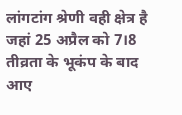लांगटांग श्रेणी वही क्षेत्र है जहां 25 अप्रैल को 7।8 तीव्रता के भूकंप के बाद आए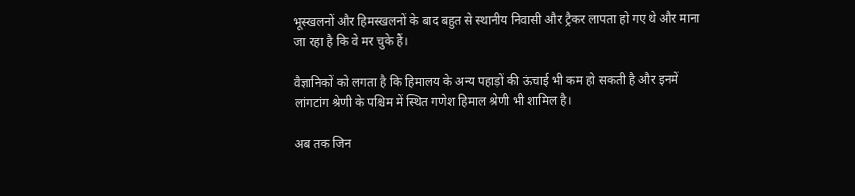भूस्खलनों और हिमस्खलनों के बाद बहुत से स्थानीय निवासी और ट्रैकर लापता हो गए थे और माना जा रहा है कि वे मर चुके हैं।

वैज्ञानिकों को लगता है कि हिमालय के अन्य पहाड़ों की ऊंचाई भी कम हो सकती है और इनमें लांगटांग श्रेणी के पश्चिम में स्थित गणेश हिमाल श्रेणी भी शामिल है।

अब तक जिन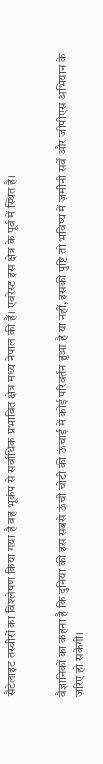सैटेलाइट तस्वीरों का विश्लेषण किया गया है वह भूकंप से सर्वाधिक प्रभावित क्षेत्र मध्य नेपाल की हैं। एवरेस्ट इस क्षेत्र के पूर्व में स्थित है।


वैज्ञानिकों का कहना है कि दुनिया की इस सबसे ऊंची चोटी की ऊंचाई में कोई परिवर्तन हुआ है या नहीं, इसकी पुष्टि तो भविष्य में ज़मीनी सर्वे और जीपीएस अभियान के ज़रिए हो सकेगी।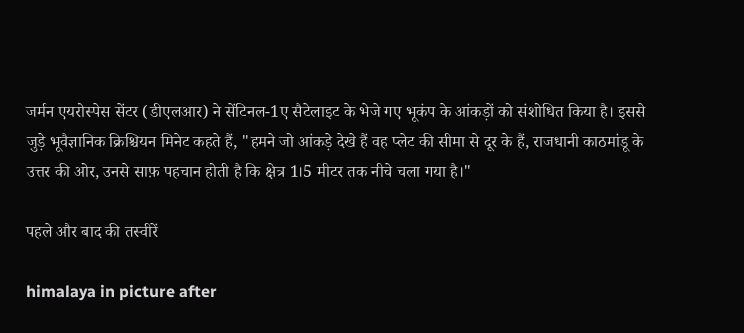जर्मन एयरोस्पेस सेंटर (डीएलआर) ने सेंटिनल-1ए सैटेलाइट के भेजे गए भूकंप के आंकड़ों को संशोधित किया है। इससे जुड़े भूवैज्ञानिक क्रिश्चियन मिनेट कहते हैं, "हमने जो आंकड़े देखे हैं वह प्लेट की सीमा से दूर के हैं, राजधानी काठमांडू के उत्तर की ओर, उनसे साफ़ पहचान होती है कि क्षेत्र 1।5 मीटर तक नीचे चला गया है।"

पहले और बाद की तस्वीरें

himalaya in picture after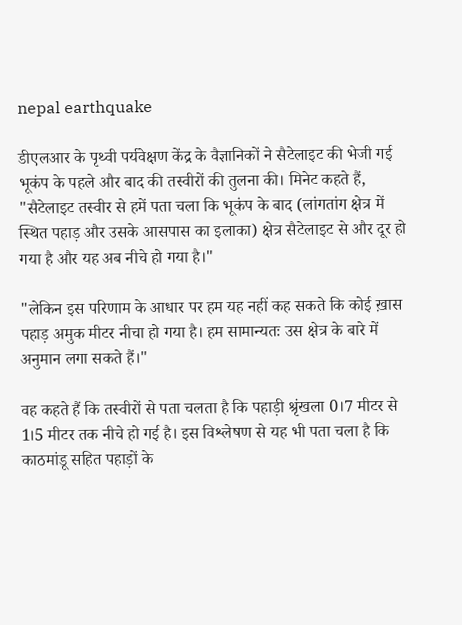nepal earthquake

डीएलआर के पृथ्वी पर्यवेक्षण केंद्र के वैज्ञानिकों ने सैटेलाइट की भेजी गई भूकंप के पहले और बाद की तस्वीरों की तुलना की। मिनेट कहते हैं, "सैटेलाइट तस्वीर से हमें पता चला कि भूकंप के बाद (लांगतांग क्षेत्र में स्थित पहाड़ और उसके आसपास का इलाका) क्षेत्र सैटेलाइट से और दूर हो गया है और यह अब नीचे हो गया है।"

"लेकिन इस परिणाम के आधार पर हम यह नहीं कह सकते कि कोई ख़ास पहाड़ अमुक मीटर नीचा हो गया है। हम सामान्यतः उस क्षेत्र के बारे में अनुमान लगा सकते हैं।"

वह कहते हैं कि तस्वीरों से पता चलता है कि पहाड़ी श्रृंखला 0।7 मीटर से 1।5 मीटर तक नीचे हो गई है। इस विश्लेषण से यह भी पता चला है कि काठमांडू सहित पहाड़ों के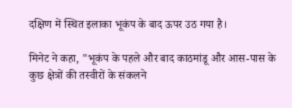दक्षिण में स्थित इलाका भूकंप के बाद ऊपर उठ गया है।

मिनेट ने कहा, "भूकंप के पहले और बाद काठमांडू और आस-पास के कुछ क्षेत्रों की तस्वीरों के संकलने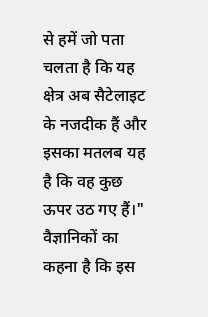से हमें जो पता चलता है कि यह क्षेत्र अब सैटेलाइट के नजदीक हैं और इसका मतलब यह है कि वह कुछ ऊपर उठ गए हैं।" वैज्ञानिकों का कहना है कि इस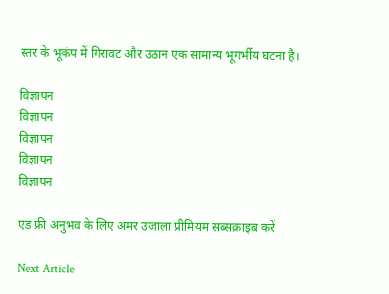स्तर के भूकंप में गिरावट और उठान एक सामान्य भूगर्भीय घटना है।

विज्ञापन
विज्ञापन
विज्ञापन
विज्ञापन
विज्ञापन

एड फ्री अनुभव के लिए अमर उजाला प्रीमियम सब्सक्राइब करें

Next Article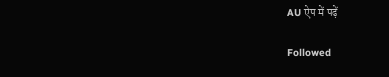AU ऐप में पढ़ें

Followed